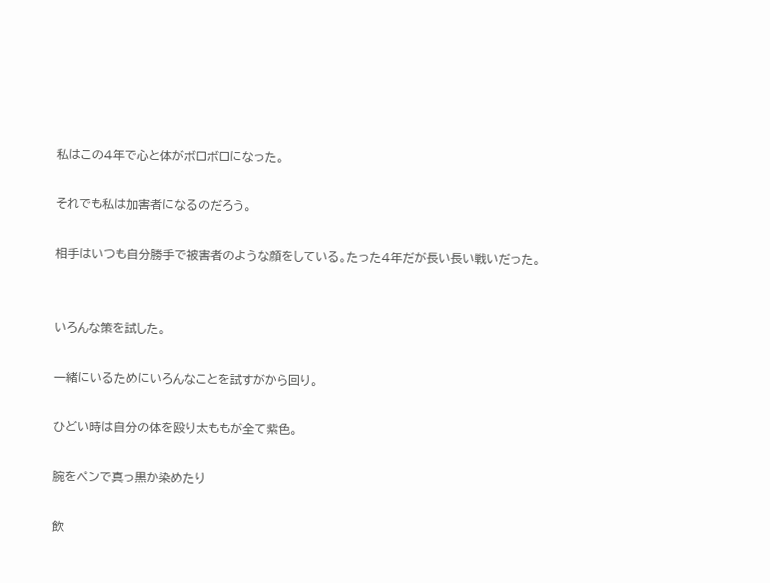私はこの4年で心と体がボロボロになった。

それでも私は加害者になるのだろう。

相手はいつも自分勝手で被害者のような顔をしている。たった4年だが長い長い戦いだった。


いろんな策を試した。

一緒にいるためにいろんなことを試すがから回り。

ひどい時は自分の体を殴り太ももが全て紫色。

腕をペンで真っ黒か染めたり

飲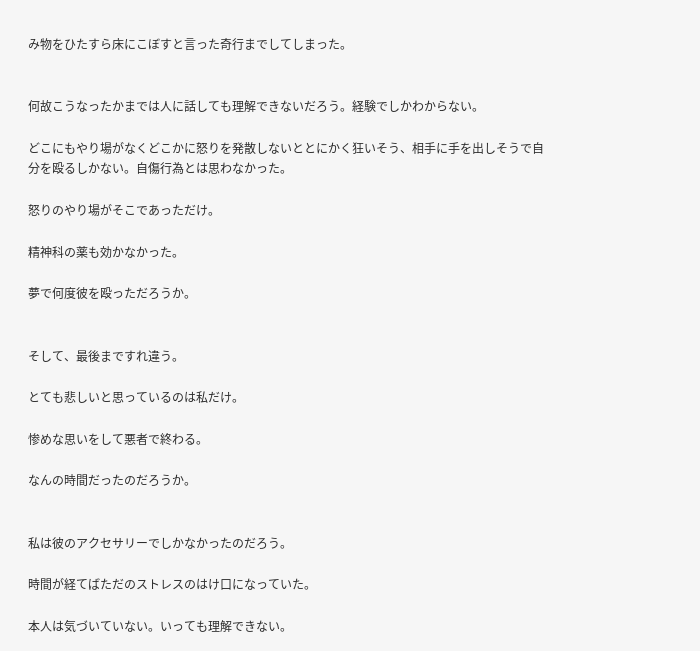み物をひたすら床にこぼすと言った奇行までしてしまった。


何故こうなったかまでは人に話しても理解できないだろう。経験でしかわからない。

どこにもやり場がなくどこかに怒りを発散しないととにかく狂いそう、相手に手を出しそうで自分を殴るしかない。自傷行為とは思わなかった。

怒りのやり場がそこであっただけ。

精神科の薬も効かなかった。

夢で何度彼を殴っただろうか。


そして、最後まですれ違う。

とても悲しいと思っているのは私だけ。

惨めな思いをして悪者で終わる。

なんの時間だったのだろうか。


私は彼のアクセサリーでしかなかったのだろう。

時間が経てばただのストレスのはけ口になっていた。

本人は気づいていない。いっても理解できない。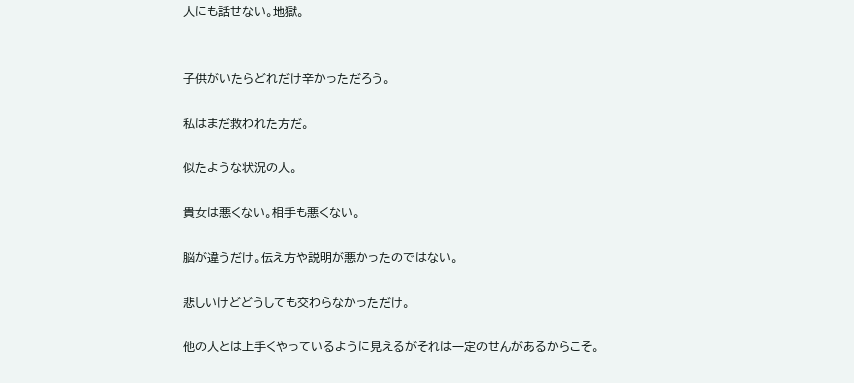人にも話せない。地獄。


子供がいたらどれだけ辛かっただろう。

私はまだ救われた方だ。

似たような状況の人。

貴女は悪くない。相手も悪くない。

脳が違うだけ。伝え方や説明が悪かったのではない。

悲しいけどどうしても交わらなかっただけ。

他の人とは上手くやっているように見えるがそれは一定のせんがあるからこそ。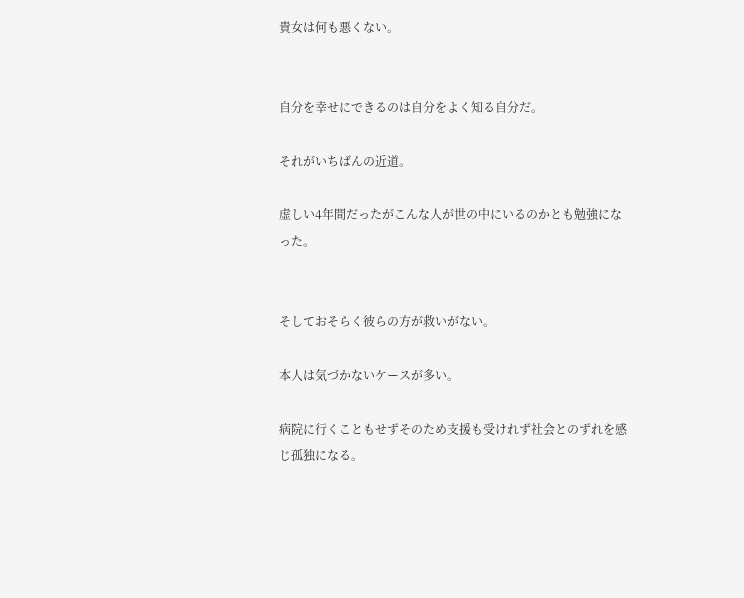貴女は何も悪くない。


自分を幸せにできるのは自分をよく知る自分だ。

それがいちばんの近道。

虚しい4年間だったがこんな人が世の中にいるのかとも勉強になった。


そしておそらく彼らの方が救いがない。

本人は気づかないケースが多い。

病院に行くこともせずそのため支援も受けれず社会とのずれを感じ孤独になる。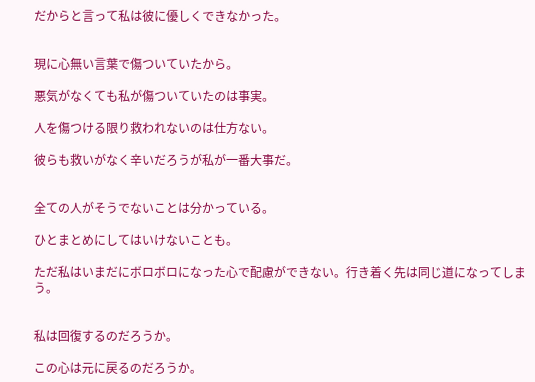だからと言って私は彼に優しくできなかった。


現に心無い言葉で傷ついていたから。

悪気がなくても私が傷ついていたのは事実。

人を傷つける限り救われないのは仕方ない。

彼らも救いがなく辛いだろうが私が一番大事だ。


全ての人がそうでないことは分かっている。

ひとまとめにしてはいけないことも。

ただ私はいまだにボロボロになった心で配慮ができない。行き着く先は同じ道になってしまう。


私は回復するのだろうか。

この心は元に戻るのだろうか。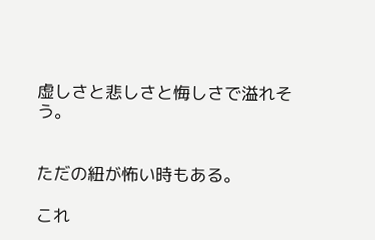虚しさと悲しさと悔しさで溢れそう。


ただの紐が怖い時もある。

これ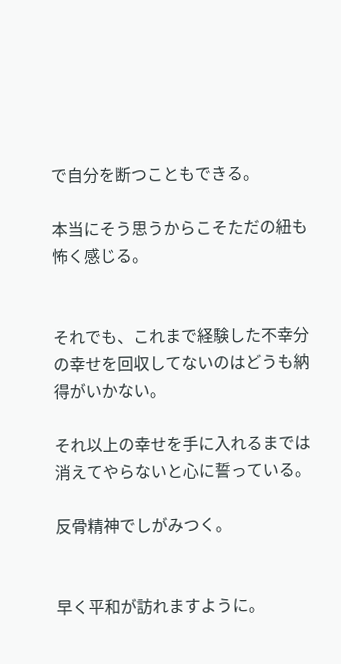で自分を断つこともできる。

本当にそう思うからこそただの紐も怖く感じる。


それでも、これまで経験した不幸分の幸せを回収してないのはどうも納得がいかない。

それ以上の幸せを手に入れるまでは消えてやらないと心に誓っている。

反骨精神でしがみつく。


早く平和が訪れますように。